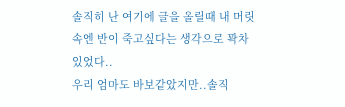솔직히 난 여기에 글을 올릴때 내 머릿속엔 반이 죽고싶다는 생각으로 꽉차 있었다..
우리 엄마도 바보같았지만..솔직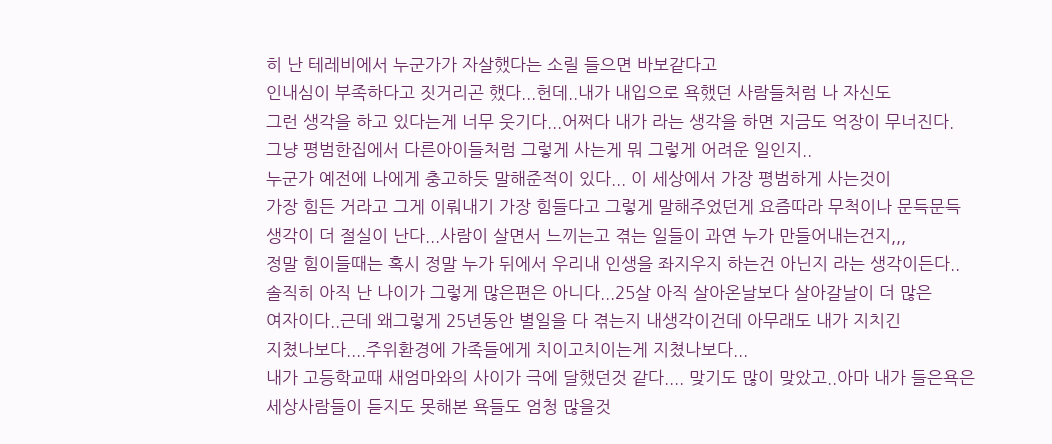히 난 테레비에서 누군가가 자살했다는 소릴 들으면 바보같다고
인내심이 부족하다고 짓거리곤 했다...헌데..내가 내입으로 욕했던 사람들처럼 나 자신도
그런 생각을 하고 있다는게 너무 웃기다...어쩌다 내가 라는 생각을 하면 지금도 억장이 무너진다.
그냥 평범한집에서 다른아이들처럼 그렇게 사는게 뭐 그렇게 어려운 일인지..
누군가 예전에 나에게 충고하듯 말해준적이 있다... 이 세상에서 가장 평범하게 사는것이
가장 힘든 거라고 그게 이뤄내기 가장 힘들다고 그렇게 말해주었던게 요즘따라 무척이나 문득문득
생각이 더 절실이 난다...사람이 살면서 느끼는고 겪는 일들이 과연 누가 만들어내는건지,,,
정말 힘이들때는 혹시 정말 누가 뒤에서 우리내 인생을 좌지우지 하는건 아닌지 라는 생각이든다..
솔직히 아직 난 나이가 그렇게 많은편은 아니다...25살 아직 살아온날보다 살아갈날이 더 많은
여자이다..근데 왜그렇게 25년동안 별일을 다 겪는지 내생각이건데 아무래도 내가 지치긴
지쳤나보다....주위환경에 가족들에게 치이고치이는게 지쳤나보다...
내가 고등학교때 새엄마와의 사이가 극에 달했던것 같다.... 맞기도 많이 맞았고..아마 내가 들은욕은
세상사람들이 듣지도 못해본 욕들도 엄청 많을것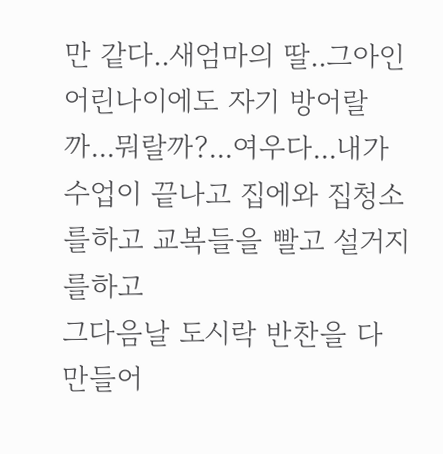만 같다..새엄마의 딸..그아인 어린나이에도 자기 방어랄까...뭐랄까?...여우다...내가 수업이 끝나고 집에와 집청소를하고 교복들을 빨고 설거지를하고
그다음날 도시락 반찬을 다 만들어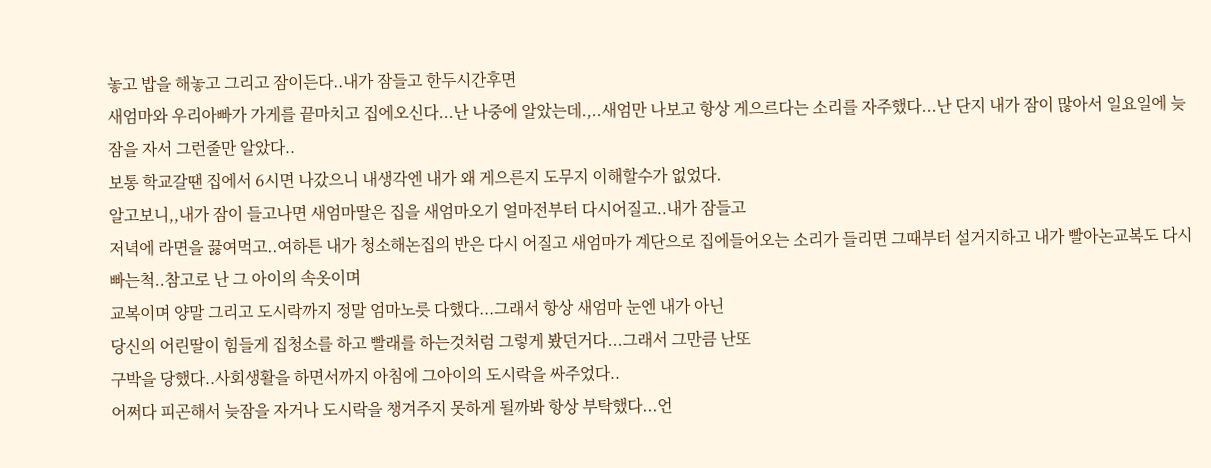놓고 밥을 해놓고 그리고 잠이든다..내가 잠들고 한두시간후면
새엄마와 우리아빠가 가게를 끝마치고 집에오신다...난 나중에 알았는데.,..새엄만 나보고 항상 게으르다는 소리를 자주했다...난 단지 내가 잠이 많아서 일요일에 늦잠을 자서 그런줄만 알았다..
보통 학교갈땐 집에서 6시면 나갔으니 내생각엔 내가 왜 게으른지 도무지 이해할수가 없었다.
알고보니,,내가 잠이 들고나면 새엄마딸은 집을 새엄마오기 얼마전부터 다시어질고..내가 잠들고
저녁에 라면을 끓여먹고..여하튼 내가 청소해논집의 반은 다시 어질고 새엄마가 계단으로 집에들어오는 소리가 들리면 그때부터 설거지하고 내가 빨아논교복도 다시 빠는척..참고로 난 그 아이의 속옷이며
교복이며 양말 그리고 도시락까지 정말 엄마노릇 다했다...그래서 항상 새엄마 눈엔 내가 아닌
당신의 어린딸이 힘들게 집청소를 하고 빨래를 하는것처럼 그렇게 봤던거다...그래서 그만큼 난또
구박을 당했다..사회생활을 하면서까지 아침에 그아이의 도시락을 싸주었다..
어쩌다 피곤해서 늦잠을 자거나 도시락을 챙겨주지 못하게 될까봐 항상 부탁했다...언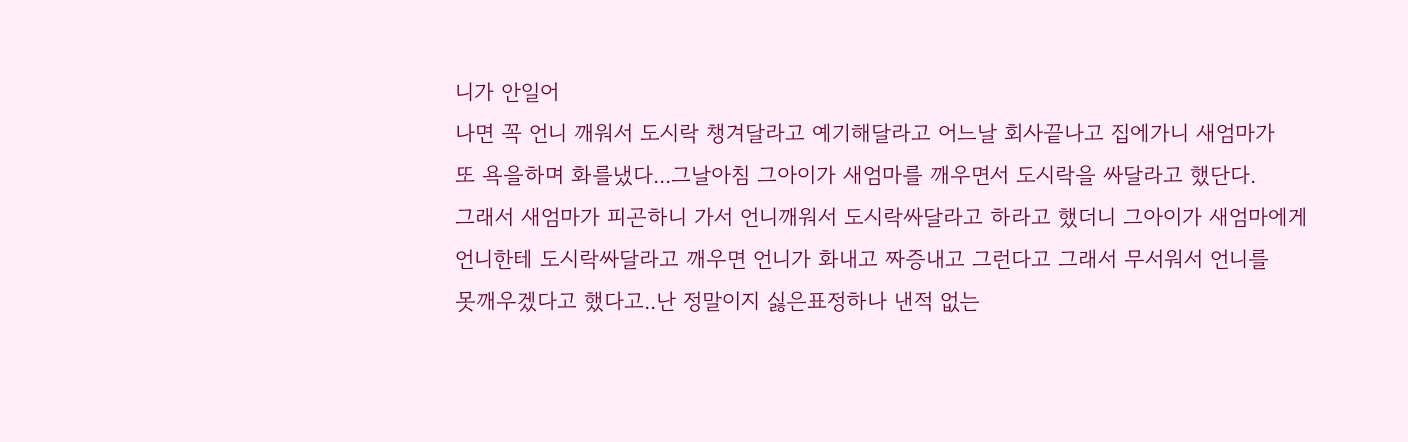니가 안일어
나면 꼭 언니 깨워서 도시락 챙겨달라고 예기해달라고 어느날 회사끝나고 집에가니 새엄마가
또 욕을하며 화를냈다...그날아침 그아이가 새엄마를 깨우면서 도시락을 싸달라고 했단다.
그래서 새엄마가 피곤하니 가서 언니깨워서 도시락싸달라고 하라고 했더니 그아이가 새엄마에게
언니한테 도시락싸달라고 깨우면 언니가 화내고 짜증내고 그런다고 그래서 무서워서 언니를
못깨우겠다고 했다고..난 정말이지 싫은표정하나 낸적 없는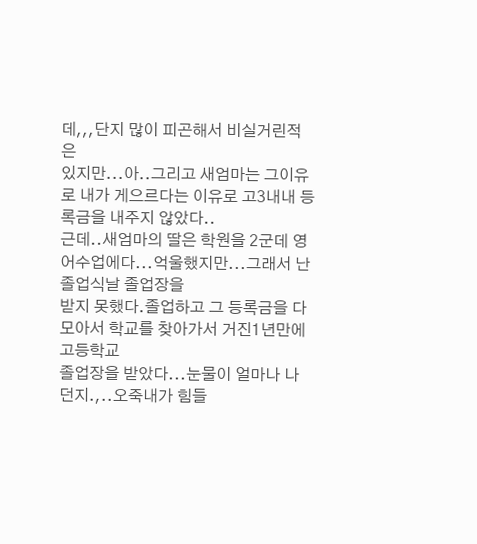데,,,단지 많이 피곤해서 비실거린적은
있지만...아..그리고 새엄마는 그이유로 내가 게으르다는 이유로 고3내내 등록금을 내주지 않았다..
근데..새엄마의 딸은 학원을 2군데 영어수업에다...억울했지만...그래서 난 졸업식날 졸업장을
받지 못했다.졸업하고 그 등록금을 다 모아서 학교를 찾아가서 거진1년만에 고등학교
졸업장을 받았다...눈물이 얼마나 나던지.,..오죽내가 힘들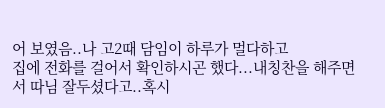어 보였음..나 고2때 담임이 하루가 멀다하고
집에 전화를 걸어서 확인하시곤 했다...내칭찬을 해주면서 따님 잘두셨다고..혹시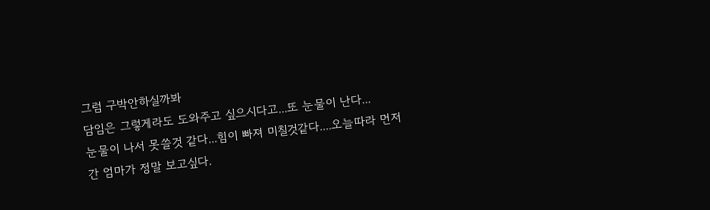그럼 구박안하실까봐
담임은 그렇게라도 도와주고 싶으시다고...또 눈물이 난다...
눈물이 나서 못쓸것 같다...힘이 빠져 미칠것같다....오늘따라 먼저간 엄마가 정말 보고싶다.